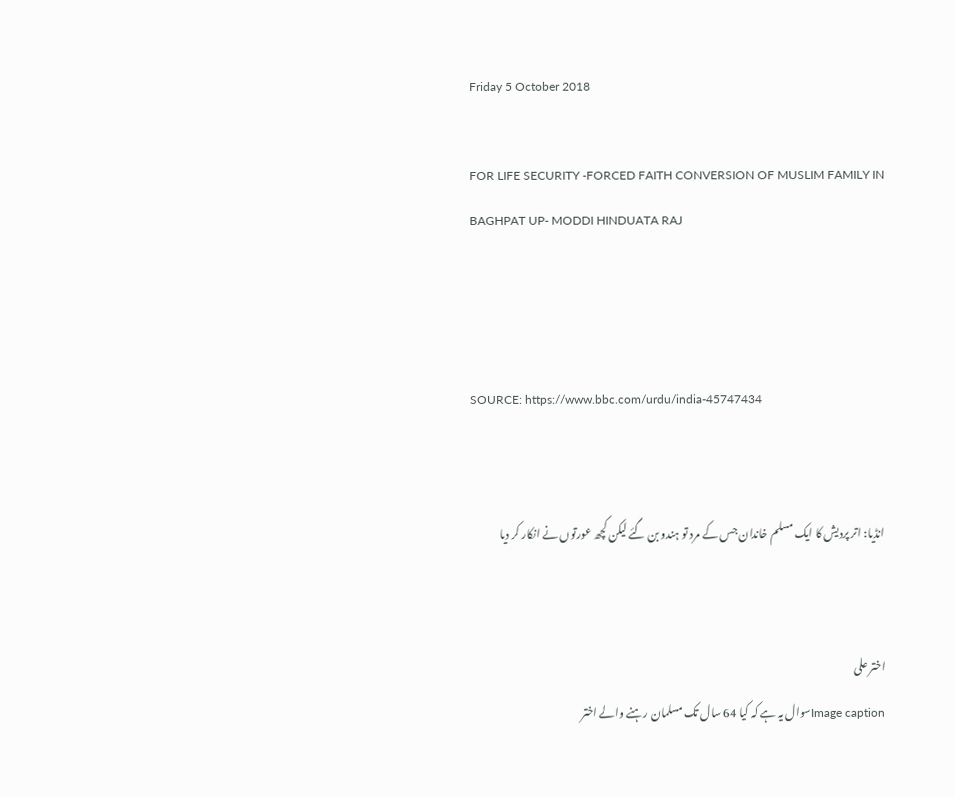Friday 5 October 2018

FOR LIFE SECURITY -FORCED FAITH CONVERSION OF MUSLIM FAMILY IN BAGHPAT UP- MODDI HINDUATA RAJ



SOURCE: https://www.bbc.com/urdu/india-45747434


انڈیا: اتر پردیش کا ایک مسلم خاندان جس کے مرد تو ہندو بن گئے لیکن کچھ عورتوں نے انکار کر دیا


اختر علی
Image captionسوال یہ ہے کہ کیا 64 سال تک مسلمان رہنے والے اختر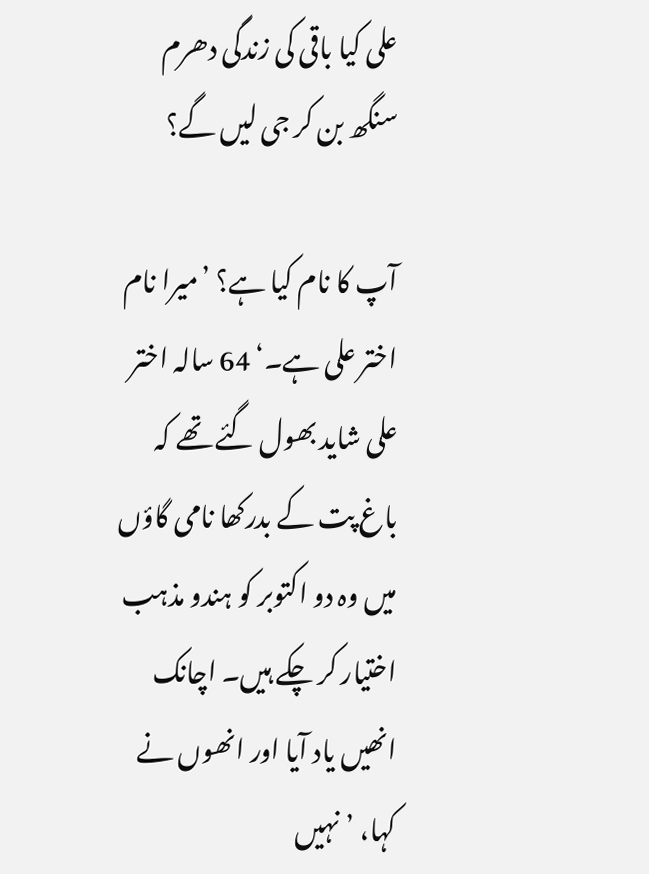علی کیا باقی کی زندگی دھرم سنگھ بن کر جی لیں گے؟

آپ کا نام کیا ہے؟ ’میرا نام اختر علی ہے۔‘ 64 سالہ اختر علی شاید بھول گئے تھے کہ باغ پت کے بدرکھا نامی گاؤں میں وہ دو اکتوبر کو ہندو مذہب اختیار کر چکے ہیں۔ اچانک انھیں یاد آیا اور انھوں نے کہا، ’نہیں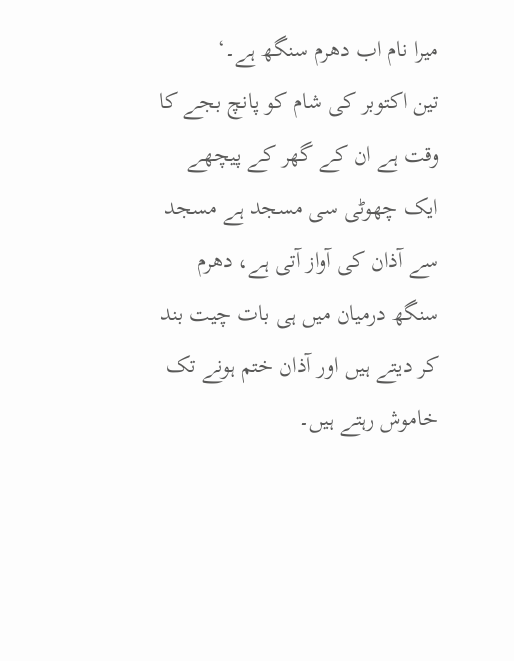میرا نام اب دھرم سنگھ ہے۔‘
تین اکتوبر کی شام کو پانچ بجے کا وقت ہے ان کے گھر کے پیچھے ایک چھوٹی سی مسجد ہے مسجد سے آذان کی آواز آتی ہے، دھرم سنگھ درمیان میں ہی بات چیت بند کر دیتے ہیں اور آذان ختم ہونے تک خاموش رہتے ہیں۔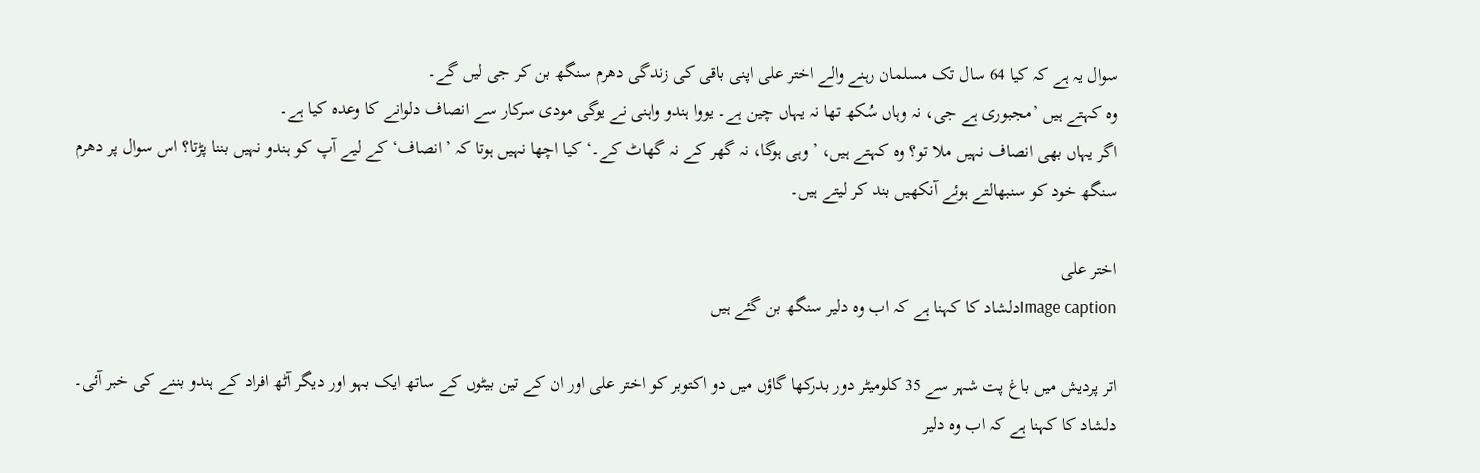سوال یہ ہے کہ کیا 64 سال تک مسلمان رہنے والے اختر علی اپنی باقی کی زندگی دھرم سنگھ بن کر جی لیں گے۔
وہ کہتے ہیں ’مجبوری ہے جی، نہ وہاں سُکھ تھا نہ یہاں چین ہے۔ یووا ہندو واہنی نے یوگی مودی سرکار سے انصاف دلوانے کا وعدہ کیا ہے۔
اگر یہاں بھی انصاف نہیں ملا تو؟ وہ کہتے ہیں، ’وہی ہوگا، نہ گھر کے نہ گھاٹ کے۔‘ کیا اچھا نہیں ہوتا کہ ’انصاف‘ کے لیے آپ کو ہندو نہیں بننا پڑتا؟ اس سوال پر دھرم سنگھ خود کو سنبھالتے ہوئے آنکھیں بند کر لیتے ہیں۔

اختر علی
Image captionدلشاد کا کہنا ہے کہ اب وہ دلیر سنگھ بن گئے ہیں

اتر پردیش میں باغ پت شہر سے 35 کلومیٹر دور بدرکھا گاؤں میں دو اکتوبر کو اختر علی اور ان کے تین بیٹوں کے ساتھ ایک بہو اور دیگر آٹھ افراد کے ہندو بننے کی خبر آئی۔ دلشاد کا کہنا ہے کہ اب وہ دلیر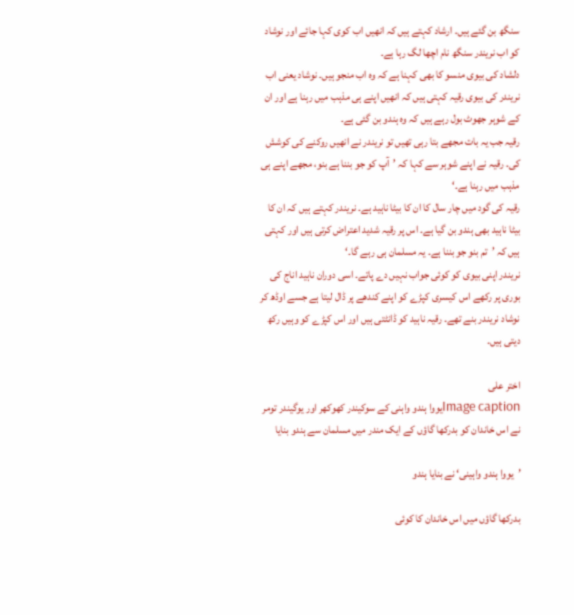سنگھ بن گئے ہیں۔ ارشاد کہتے ہیں کہ انھیں اب کوی کہا جائے اور نوشاد کو اب نریندر سنگھ نام اچھا لگ رہا ہے۔
دلشاد کی بیوی منسو کا بھی کہنا ہے کہ وہ اب منجو ہیں۔ نوشاد یعنی اب نریندر کی بیوی رقیہ کہتی ہیں کہ انھیں اپنے ہی مذہب میں رہنا ہے اور ان کے شوہر جھوٹ بول رہے ہیں کہ وہ ہندو بن گئی ہے۔
رقیہ جب یہ بات مجھے بتا رہی تھیں تو نریندر نے انھیں روکنے کی کوشش کی۔ رقیہ نے اپنے شوہر سے کہا کہ ’آپ کو جو بننا ہے بنو، مجھے اپنے ہی مذہب میں رہنا ہے۔‘
رقیہ کی گود میں چار سال کا ان کا بیٹا ناہید ہے۔ نریندر کہتے ہیں کہ ان کا بیٹا ناہید بھی ہندو بن گیا ہے۔ اس پر رقیہ شدید اعتراض کرتی ہیں اور کہتی ہیں کہ ’تم بنو جو بننا ہے۔ یہ مسلمان ہی رہے گا۔‘
نریندر اپنی بیوی کو کوئی جواب نہیں دے پاتے۔ اسی دوران ناہید اناج کی بوری پر رکھے اس کیسری کپڑے کو اپنے کندھے پر ڈال لیتا ہے جسے اوڈھ کر نوشاد نریندر بنے تھے۔ رقیہ ناہید کو ڈانٹتی ہیں اور اس کپڑے کو وہیں رکھ دیتی ہیں۔

اختر علی
Image captionیووا ہندو واہنی کے سوکیندر کھوکھر اور یوگیندر تومر نے اس خاندان کو بدرکھا گاؤں کے ایک مندر میں مسلمان سے ہندو بنایا

’یووا ہندو واہینی‘ نے بنایا ہندو

بدرکھا گاؤں میں اس خاندان کا کوئی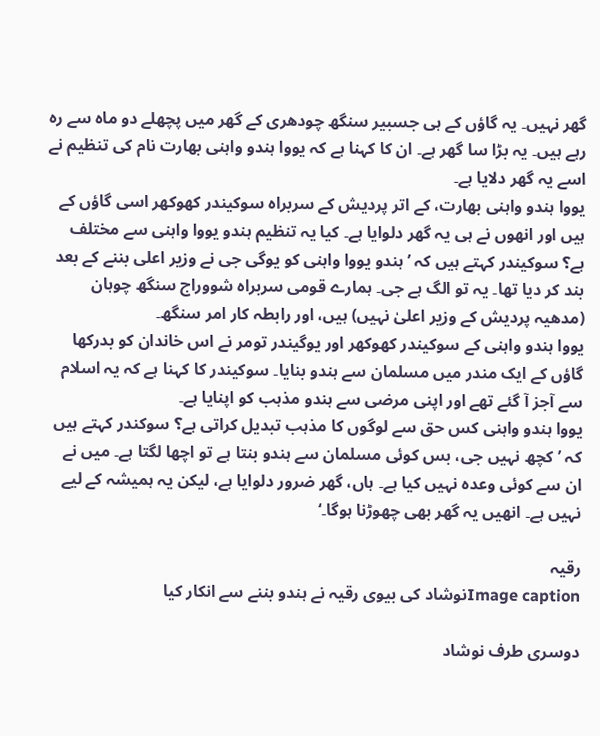گھر نہیں۔ یہ گاؤں کے ہی جسبیر سنگھ چودھری کے گھر میں پچھلے دو ماہ سے رہ رہے ہیں۔ یہ بڑا سا گھر ہے۔ ان کا کہنا ہے کہ یووا ہندو واہنی بھارت نام کی تنظیم نے اسے یہ گھر دلایا ہے۔
یووا ہندو واہنی بھارت، کے اتر پردیش کے سربراہ سوکیندر کھوکھر اسی گاؤں کے ہیں اور انھوں نے ہی یہ گھر دلوایا ہے۔ کیا یہ تنظیم ہندو یووا واہنی سے مختلف ہے؟ سوکیندر کہتے ہیں کہ ’ہندو یووا واہنی کو یوگی جی نے وزیر اعلی بننے کے بعد بند کر دیا تھا۔ یہ تو الگ ہے جی۔ ہمارے قومی سربراہ شووراج سنگھ چوہان (مدھیہ پردیش کے وزیر اعلیٰ نہیں) ہیں، اور رابطہ کار امر سنگھ۔
یووا ہندو واہنی کے سوکیندر کھوکھر اور یوگیندر تومر نے اس خاندان کو بدرکھا گاؤں کے ایک مندر میں مسلمان سے ہندو بنایا۔ سوکیندر کا کہنا ہے کہ یہ اسلام سے آجز آ گئے تھے اور اپنی مرضی سے ہندو مذہب کو اپنایا ہے۔
یووا ہندو واہنی کس حق سے لوگوں کا مذہب تبدیل کراتی ہے؟ سوکندر کہتے ہیں کہ ’کچھ نہیں جی، بس کوئی مسلمان سے ہندو بنتا ہے تو اچھا لگتا ہے۔ میں نے ان سے کوئی وعدہ نہیں کیا ہے۔ ہاں، گھر ضرور دلوایا ہے، لیکن یہ ہمیشہ کے لیے نہیں ہے۔ انھیں یہ گھر بھی چھوڑنا ہوگا۔‘

رقیہ
Image captionنوشاد کی بیوی رقیہ نے ہندو بننے سے انکار کیا

دوسری طرف نوشاد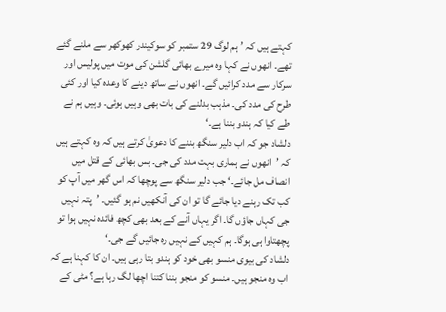کہتے ہیں کہ ’ہم لوگ 29 ستمبر کو سوکیندر کھوکھر سے ملنے گئے تھے۔ انھوں نے کہا وہ میرے بھائی گلشن کی موت میں پولیس اور سرکار سے مدد کرائیں گے۔ انھوں نے ساتھ دینے کا وعدہ کیا اور کئی طرح کی مدد کی۔ مذہب بدلنے کی بات بھی وہیں ہوئی۔ وہیں ہم نے طے کیا کہ ہندو بننا ہے۔‘
دلشاد جو کہ اب دلیر سنگھ بننے کا دعویٰ کرتے ہیں کہ وہ کہتے ہیں کہ ’انھوں نے ہماری بہت مدد کی جی۔ بس بھائی کے قتل میں انصاف مل جائے۔‘ جب دلیر سنگھ سے پوچھا کہ اس گھر میں آپ کو کب تک رہنے دیا جائے گا تو ان کی آنکھیں نم ہو گئیں۔ ’پتہ نہیں جی کہاں جاؤں گا۔ اگر یہاں آنے کے بعد بھی کچھ فائدہ نہیں ہوا تو پچھتاوا ہی ہوگا۔ ہم کہیں کے نہیں رہ جائیں گے جی۔‘
دلشاد کی بیوی منسو بھی خود کو ہندو بتا رہی ہیں۔ ان کا کہنا ہے کہ اب وہ منجو ہیں۔ منسو کو منجو بننا کتنا اچھا لگ رہا ہے؟ مٹی کے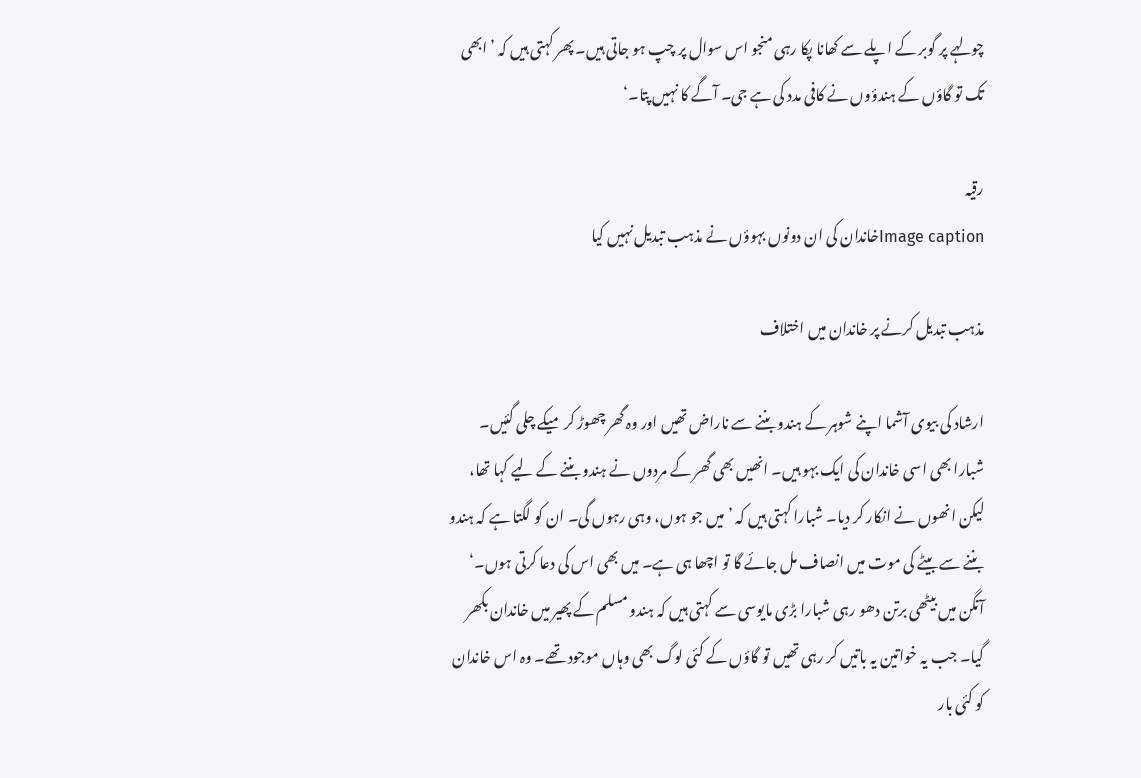چولہے پر گوبر کے اپلے سے کھانا پکا رہی منجو اس سوال پر چپ ہو جاتی ہیں۔ پھر کہتی ہیں کہ ’ابھی تک تو گاؤں کے ہندؤوں نے کافی مدد کی ہے جی۔ آگے کا نہیں پتا۔‘

رقیہ
Image captionخاندان کی ان دونوں بہوؤں نے مذہب تبدیل نہیں کیا

مذہب تبدیل کرنے پر خاندان میں اختلاف

ارشاد کی بیوی آشما اپنے شوہر کے ہندو بننے سے ناراض تھیں اور وہ گھر چھوڑ کر میکے چلی گئیں۔ شبارا بھی اسی خاندان کی ایک بہو ہیں۔ انھیں بھی گھر کے مردوں نے ہندو بننے کے لیے کہا تھا، لیکن انھوں نے انکار کر دیا۔ شبارا کہتی ہیں کہ ’میں جو ہوں، وہی رہوں گی۔ ان کو لگتا ہے کہ ہندو بننے سے بیٹے کی موت میں انصاف مل جائے گا تو اچھا ہی ہے۔ میں بھی اس کی دعا کرتی ہوں۔‘
آنگن میں بیٹھی برتن دھو رہی شبارا بڑی مایوسی سے کہتی ہیں کہ ہندو مسلم کے پھیر میں خاندان بکھر گیا۔ جب یہ خواتین یہ باتیں کر رہی تھیں تو گاؤں کے کئی لوگ بھی وہاں موجود تھے۔ وہ اس خاندان کو کئی بار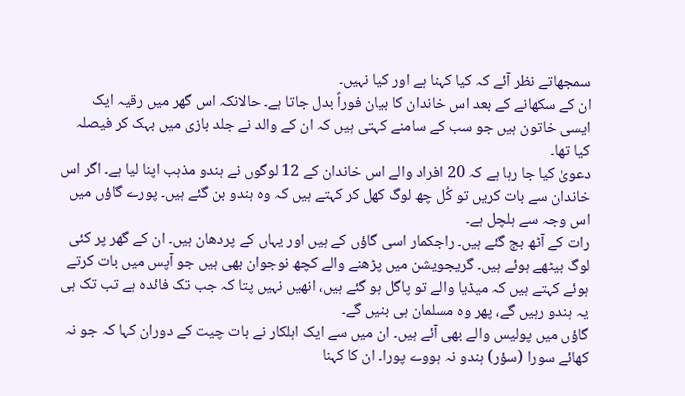سمجھاتے نظر آئے کہ کیا کہنا ہے اور کیا نہیں۔
ان کے سکھانے کے بعد اس خاندان کا بیان فوراً بدل جاتا ہے۔ حالانکہ اس گھر میں رقیہ ایک ایسی خاتون ہیں جو سب کے سامنے کہتی ہیں کہ ان کے والد نے جلد بازی میں بہک کر فیصلہ کیا تھا۔
دعویٰ کیا جا رہا ہے کہ 20 افراد والے اس خاندان کے 12 لوگوں نے ہندو مذہب اپنا لیا ہے۔ اگر اس خاندان سے بات کریں تو کُل چھ لوگ کھل کر کہتے ہیں کہ وہ ہندو بن گئے ہیں۔ پورے گاؤں میں اس وجہ سے ہلچل ہے۔
رات کے آٹھ بج گئے ہیں۔ راجکمار اسی گاؤں کے ہیں اور یہاں کے پردھان ہیں۔ ان کے گھر پر کئی لوگ بیٹھے ہوئے ہیں۔ گریجویشن میں پڑھنے والے کچھ نوجوان بھی ہیں جو آپس میں بات کرتے ہوئے کہتے ہیں کہ میڈیا والے تو پاگل ہو گئے ہیں، انھیں نہیں پتا کہ جب تک فائدہ ہے تب تک ہی یہ ہندو رہیں گے، پھر وہ مسلمان ہی بنیں گے۔
گاؤں میں پولیس والے بھی آئے ہیں۔ ان میں سے ایک اہلکار نے بات چیت کے دوران کہا کہ جو نہ کھائے سورا (سؤر) ہندو نہ ہووے پورا۔ ان کا کہنا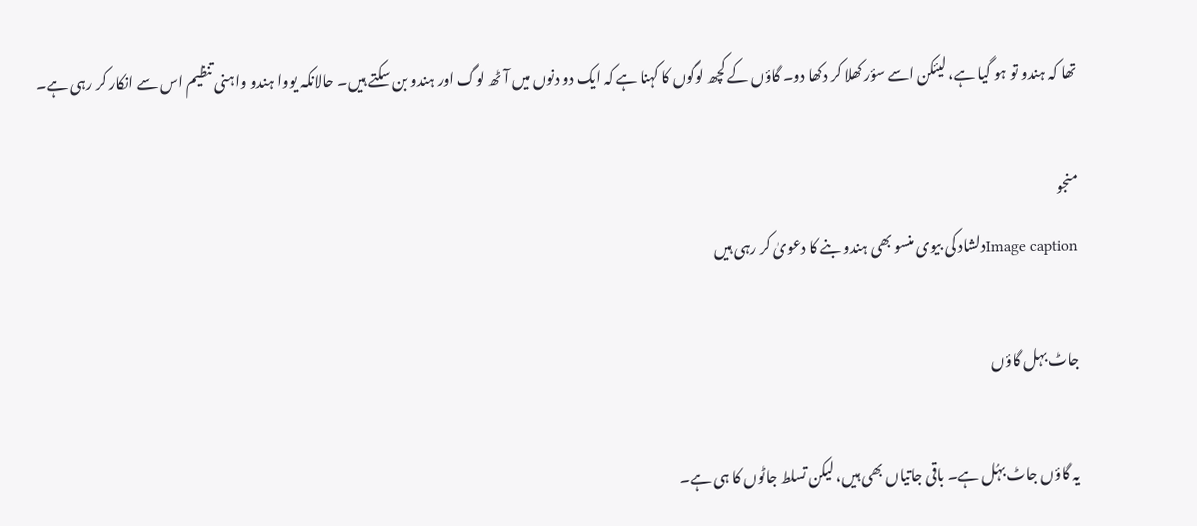تھا کہ ہندو تو ہو گیا ہے، لیئکن اسے سؤر کھلا کر دکھا دو۔ گاؤں کے کچھ لوگوں کا کہنا ہے کہ ایک دو دنوں میں آٹھ لوگ اور ہندو بن سکتے ہیں۔ حالانکہ یووا ہندو واہنی تنظیم اس سے انکار کر رہی ہے۔

منجو
Image captionدلشاد کی بیوی منسو بھی ہندو بنے کا دعویٰ کر رہی ہیں

جاٹ بہل گاؤں

یہ گاؤں جاٹ بہُل ہے۔ باقی جاتیاں بھی ہیں، لیکن تسلط جاٹوں کا ہی ہے۔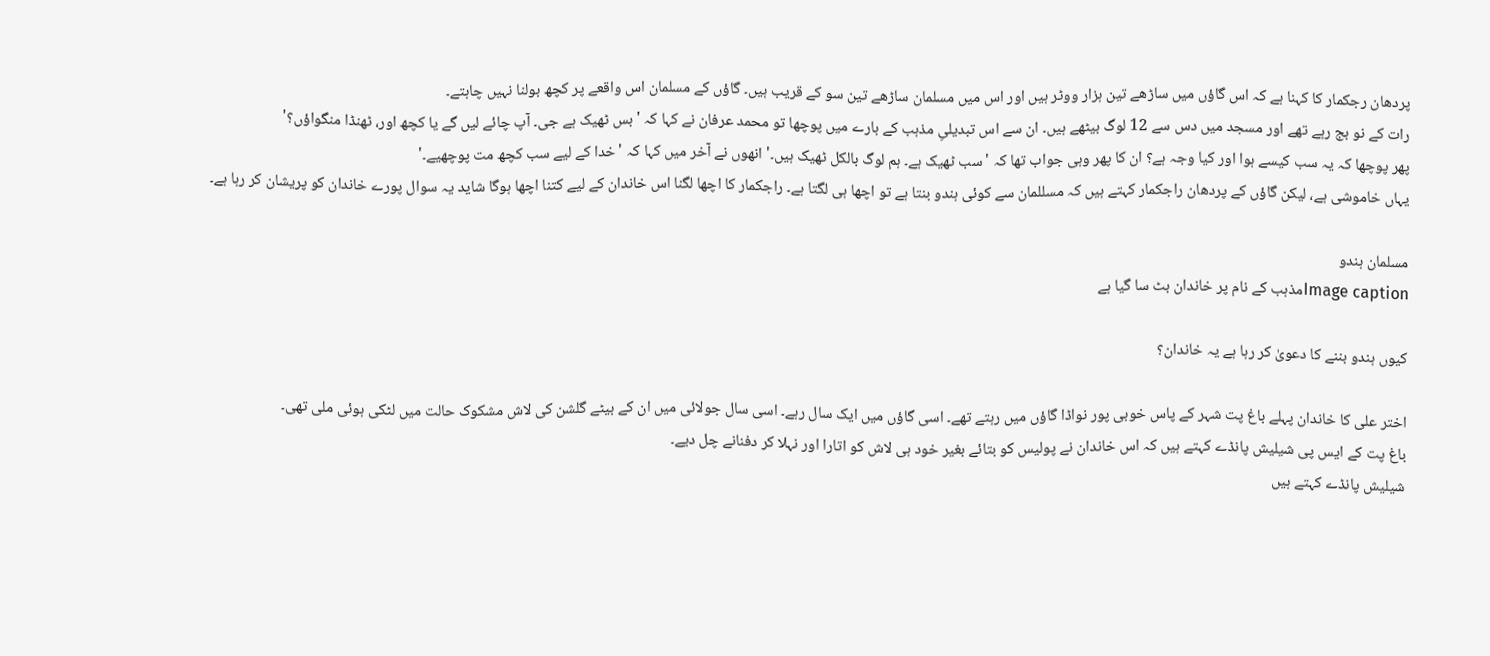پردھان رجکمار کا کہنا ہے کہ اس گاؤں میں ساڑھے تین ہزار ووٹر ہیں اور اس میں مسلمان ساڑھے تین سو کے قریب ہیں۔ گاؤں کے مسلمان اس واقعے پر کچھ بولنا نہیں چاہتے۔
رات کے نو بج رہے تھے اور مسجد میں دس سے 12 لوگ بیٹھے ہیں۔ ان سے اس تبدیلیِ مذہب کے بارے میں پوچھا تو محمد عرفان نے کہا کہ 'بس ٹھیک ہے جی۔ آپ چائے لیں گے یا کچھ اور، ٹھنڈا منگواؤں؟'
پھر پوچھا کہ یہ سب کیسے ہوا اور کیا وجہ ہے؟ ان کا پھر وہی جواب تھا کہ 'سب ٹھیک ہے۔ ہم لوگ بالکل ٹھیک ہیں۔' انھوں نے آخر میں کہا کہ 'خدا کے لیے سب کچھ مت پوچھیے۔'
یہاں خاموشی ہے، لیکن گاؤں کے پردھان راجکمار کہتے ہیں کہ مسللمان سے کوئی ہندو بنتا ہے تو اچھا ہی لگتا ہے۔ راجکمار کا اچھا لگنا اس خاندان کے لیے کتنا اچھا ہوگا شاید یہ سوال پورے خاندان کو پریشان کر رہا ہے۔

مسلمان ہندو
Image captionمذہب کے نام پر خاندان بٹ سا گیا ہے

کیوں ہندو بننے کا دعویٰ کر رہا ہے یہ خاندان؟

اختر علی کا خاندان پہلے باغ پت شہر کے پاس خوبی پور نواڈا گاؤں میں رہتے تھے۔ اسی گاؤں میں ایک سال رہے۔ اسی سال جولائی میں ان کے بیٹے گلشن کی لاش مشکوک حالت میں لٹکی ہوئی ملی تھی۔
باغ پت کے ایس پی شیلیش پانڈے کہتے ہیں کہ اس خاندان نے پولیس کو بتائے بغیر خود ہی لاش کو اتارا اور نہلا کر دفنانے چل دیے۔
شیلیش پانڈے کہتے ہیں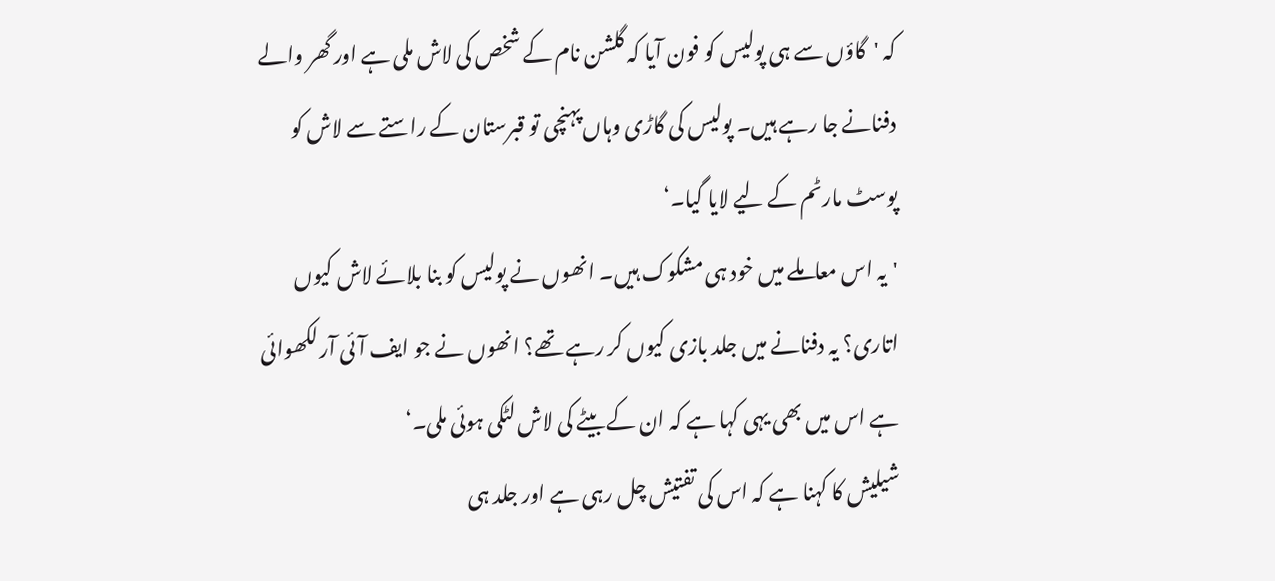کہ 'گاؤں سے ہی پولیس کو فون آیا کہ گلشن نام کے شخص کی لاش ملی ہے اور گھر والے دفنانے جا رہے ہیں۔ پولیس کی گاڑی وہاں پہنچی تو قبرستان کے راستے سے لاش کو پوسٹ مارٹم کے لیے لایا گیا۔‘
'یہ اس معاملے میں خود ہی مشکوک ہیں۔ انھوں نے پولیس کو بنا بلائے لاش کیوں اتاری؟ یہ دفنانے میں جلد بازی کیوں کر رہے تھے؟ انھوں نے جو ایف آئی آر لکھوائی ہے اس میں بھی یہی کہا ہے کہ ان کے بیٹے کی لاش لٹکی ہوئی ملی۔‘
شیلیش کا کہنا ہے کہ اس کی تفتیش چل رہی ہے اور جلد ہی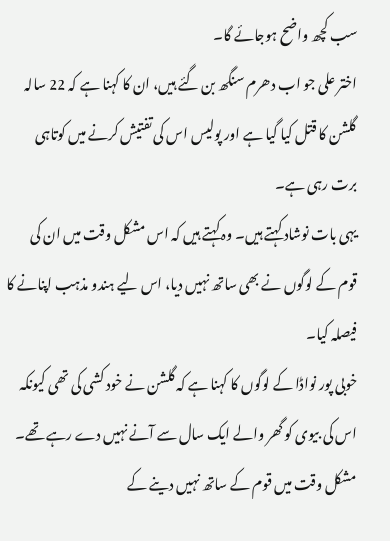سب کچھ واضح ہوجائے گا۔
اختر علی جو اب دھرم سنگھ بن گئے ہیں، ان کا کہنا ہے کہ 22 سالہ گلشن کا قتل کیا گیا ہے اور پولیس اس کی تفتیش کرنے میں کوتاہی برت رہی ہے۔
یہی بات نوشاد کہتے ہیں۔ وہ کہتے ہیں کہ اس مشکل وقت میں ان کی قوم کے لوگوں نے بھی ساتھ نہیں دیا، اس لیے ہندو مذہب اپنانے کا فیصلہ کیا۔
خوبی پور نواڈا کے لوگوں کا کہنا ہے کہ گلشن نے خود کشی کی تھی کیونکہ اس کی بیوی کو گھر والے ایک سال سے آنے نہیں دے رہے تھے۔ مشکل وقت میں قوم کے ساتھ نہیں دینے کے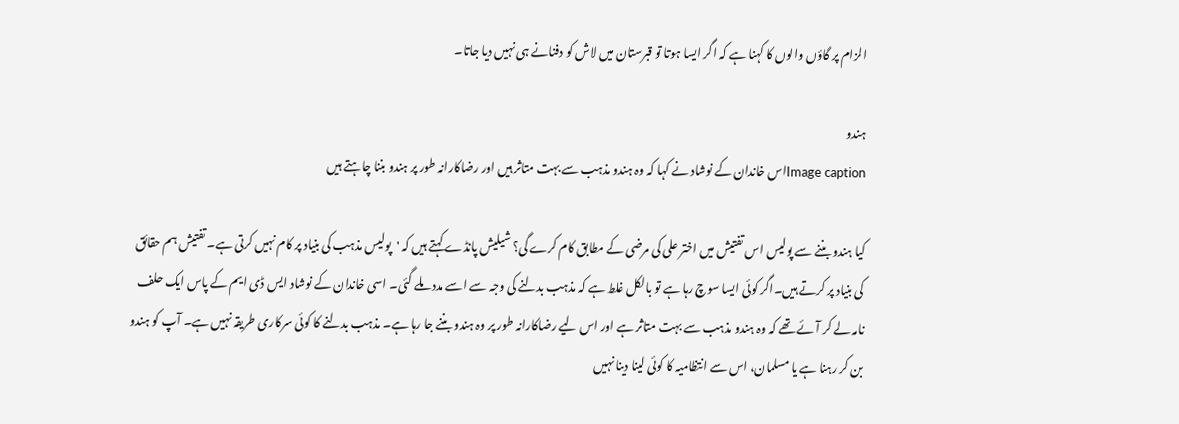الزام پر گاؤں والوں کا کہنا ہے کہ اگر ایسا ہوتا تو قبرستان میں لاش کو دفنانے ہی نہیں دیا جاتا۔

ہندو
Image captionاس خاندان کے نوشاد نے کہا کہ وہ ہندو مذہب سے بہت متاثر ہیں اور رضاکارانہ طور پر ہندو بننا چاہتے ہیں

کیا ہندو بننے سے پولیس اس تفتیش میں اختر علی کی مرضی کے مطابق کام کرے گی؟ شیلیش پانڈے کہتے ہیں کہ 'پولیس مذہب کی بنیاد پر کام نہیں کرتی ہے۔ تفتیش ہم حقائق کی بنیاد پر کرتے ہیں۔اگر کوئی ایسا سوچ رہا ہے تو بالکل غلط ہے کہ مذہب بدلنے کی وجہ سے اسے مدد ملے گئی۔ اسی خاندان کے نوشاد ایس ڈی ایم کے پاس ایک حلف نامہ لے کر آئے تھے کہ وہ ہندو مذہب سے بہت متاثر ہے اور اس لیے رضاکارانہ طور پر وہ ہندو بننے جا رہا ہے۔ مذہب بدلنے کا کوئی سرکاری طریقہ نہیں ہے۔ آپ کو ہندو بن کر رہنا ہے یا مسلمان، اس سے انتظامیہ کا کوئی لینا دینا نہیں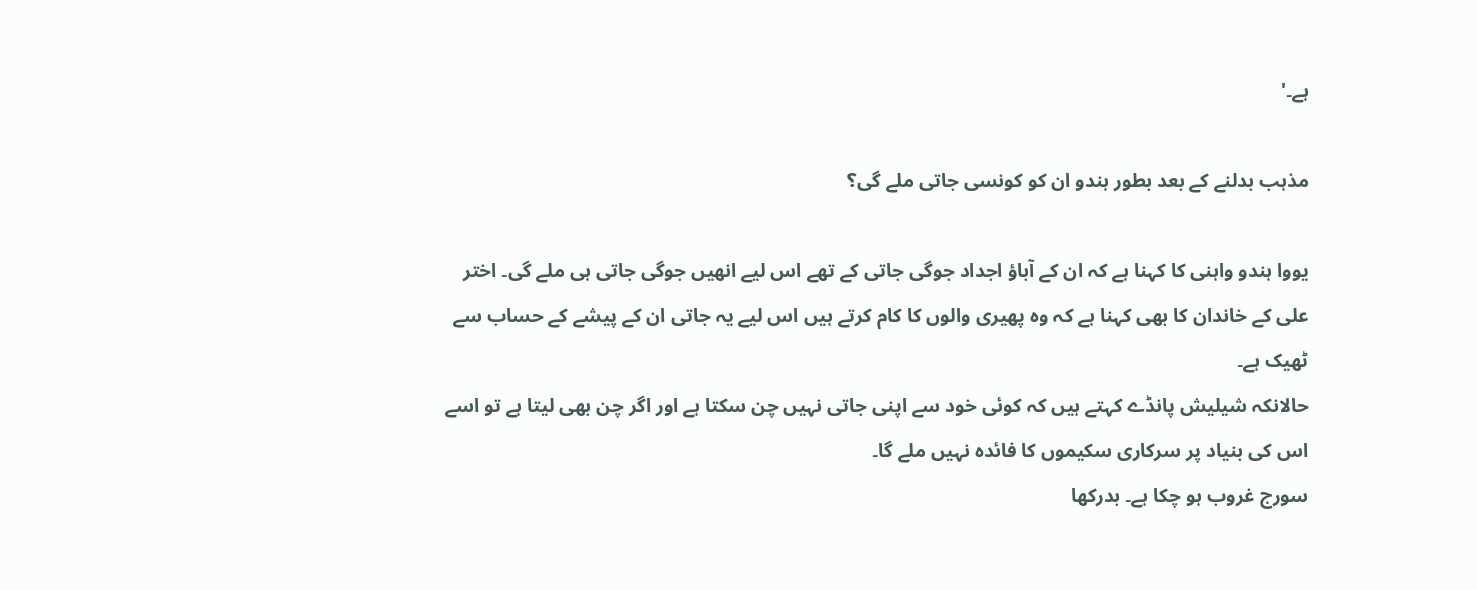ہے۔'

مذہب بدلنے کے بعد بطور ہندو ان کو کونسی جاتی ملے گی؟

یووا ہندو واہنی کا کہنا ہے کہ ان کے آباؤ اجداد جوگی جاتی کے تھے اس لیے انھیں جوگی جاتی ہی ملے گی۔ اختر علی کے خاندان کا بھی کہنا ہے کہ وہ پھیری والوں کا کام کرتے ہیں اس لیے یہ جاتی ان کے پیشے کے حساب سے ٹھیک ہے۔
حالانکہ شیلیش پانڈے کہتے ہیں کہ کوئی خود سے اپنی جاتی نہیں چن سکتا ہے اور اگر چن بھی لیتا ہے تو اسے اس کی بنیاد پر سرکاری سکیموں کا فائدہ نہیں ملے گا۔
سورج غروب ہو چکا ہے۔ بدرکھا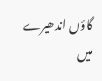گاؤں اندھیرے میں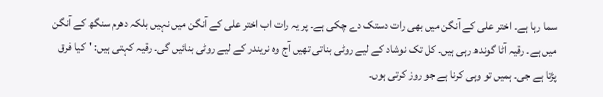سما رہا ہے۔ اختر علی کے آنگن میں بھی رات دستک دے چکی ہے۔ پر یہ رات اب اختر علی کے آنگن میں نہیں بلکہ دھرم سنگھ کے آنگن میں ہے۔ رقیہ آٹا گوندھ رہی ہیں۔ کل تک نوشاد کے لیے روٹی بناتی تھیں آج وہ نریندر کے لیے روٹی بنائیں گی۔ رقیہ کہتی ہیں: 'کیا فرق پڑتا ہے جی۔ ہمیں تو وہی کرنا ہے جو روز کرتی ہوں۔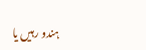ہندو رہیں یا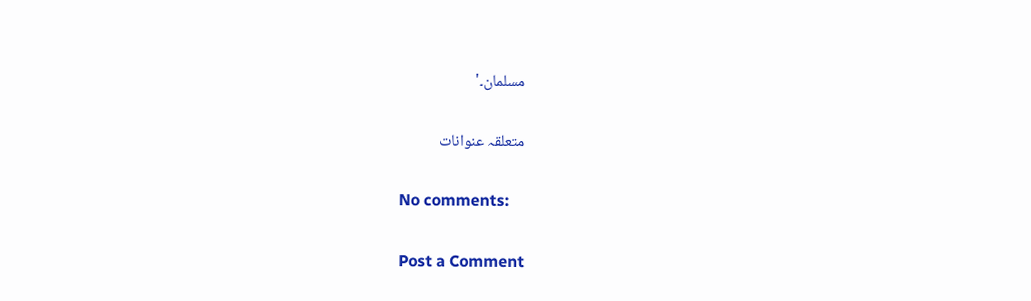مسلمان۔'

متعلقہ عنوانات

No comments:

Post a Comment